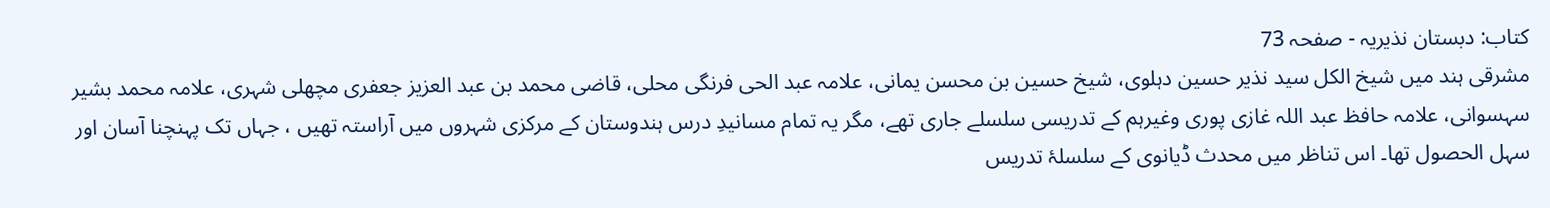کتاب: دبستان نذیریہ - صفحہ 73
مشرقی ہند میں شیخ الکل سید نذیر حسین دہلوی، شیخ حسین بن محسن یمانی، علامہ عبد الحی فرنگی محلی، قاضی محمد بن عبد العزیز جعفری مچھلی شہری، علامہ محمد بشیر سہسوانی، علامہ حافظ عبد اللہ غازی پوری وغیرہم کے تدریسی سلسلے جاری تھے، مگر یہ تمام مسانیدِ درس ہندوستان کے مرکزی شہروں میں آراستہ تھیں ، جہاں تک پہنچنا آسان اور سہل الحصول تھا۔ اس تناظر میں محدث ڈیانوی کے سلسلۂ تدریس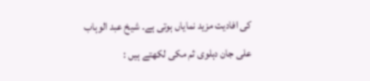کی افادیت مزید نمایاں ہوتی ہے۔ شیخ عبد الوہاب علی جان دہلوی ثم مکی لکھتے ہیں :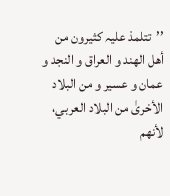’’تتلمذ علیہ کثیرون من أھل الھند و العراق و النجد و عمان و عسیر و من البلاد الأخریٰ من البلاد العربي، لأنھم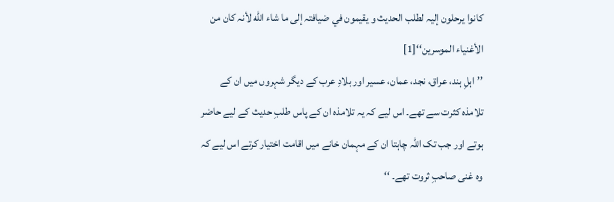کانوا یرحلون إلیہ لطلب الحدیث و یقیمون في ضیافتہ إلی ما شاء اللّٰه لأنہ کان من الأغنیاء الموسرین‘‘[1]
’’اہلِ ہند، عراق، نجد، عمان، عسیر اور بلادِ عرب کے دیگر شہروں میں ان کے تلامذہ کثرت سے تھے۔ اس لیے کہ یہ تلامذہ ان کے پاس طلبِ حدیث کے لیے حاضر ہوتے اور جب تک اللہ چاہتا ان کے مہمان خانے میں اقامت اختیار کرتے اس لیے کہ وہ غنی صاحبِ ثروت تھے۔ ‘‘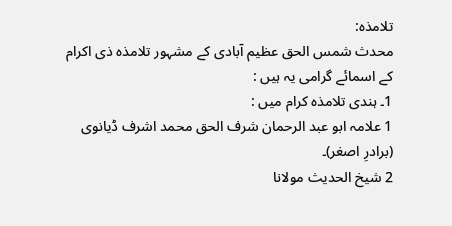تلامذہ:
محدث شمس الحق عظیم آبادی کے مشہور تلامذہ ذی اکرام کے اسمائے گرامی یہ ہیں :
1۔ ہندی تلامذہ کرام میں :
1 علامہ ابو عبد الرحمان شرف الحق محمد اشرف ڈیانوی (برادرِ اصغر)۔
2 شیخ الحدیث مولانا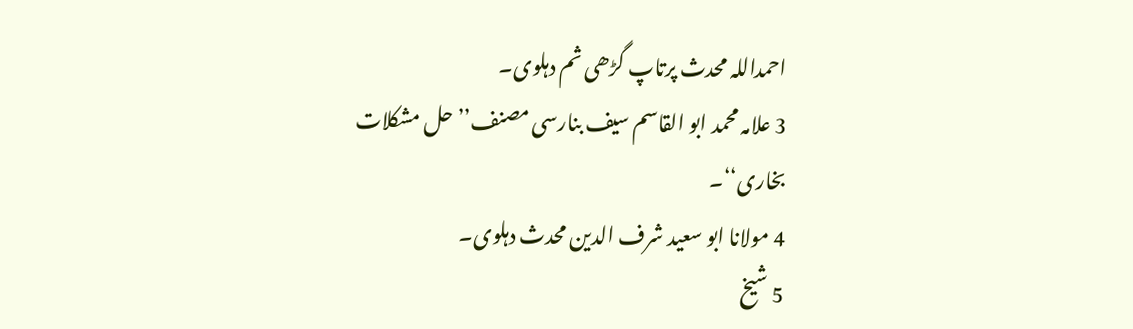احمداللہ محدث پرتاپ گڑھی ثم دہلوی۔
3 علامہ محمد ابو القاسم سیف بنارسی مصنف’’حل مشکلات بخاری‘‘۔
4 مولانا ابو سعید شرف الدین محدث دہلوی۔
5 شیخ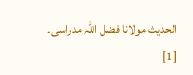الحدیث مولانا فضل اللہ مدراسی۔
[1]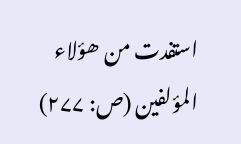استفدت من ھؤلاء المؤلفین (ص: ۲۷۷)